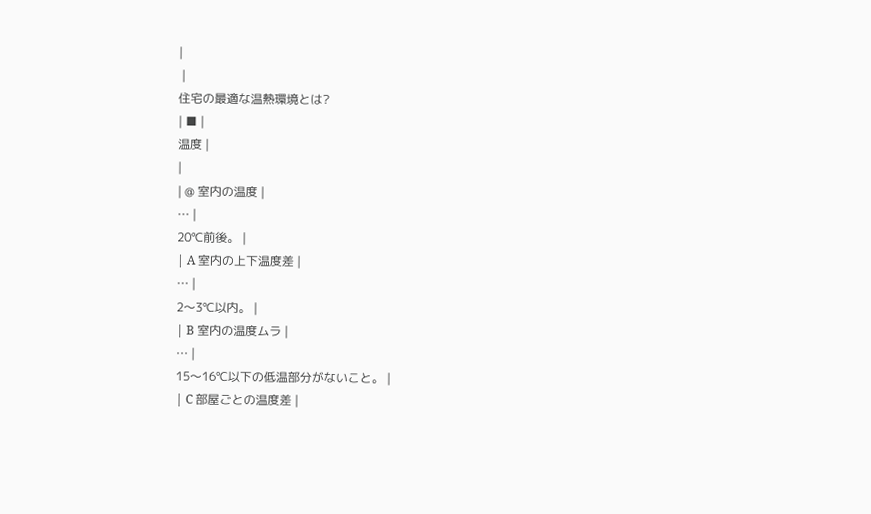|
 |
住宅の最適な温熱環境とは?
| ■ |
温度 |
|
| @ 室内の温度 |
… |
20℃前後。 |
| A 室内の上下温度差 |
… |
2〜3℃以内。 |
| B 室内の温度ムラ |
… |
15〜16℃以下の低温部分がないこと。 |
| C 部屋ごとの温度差 |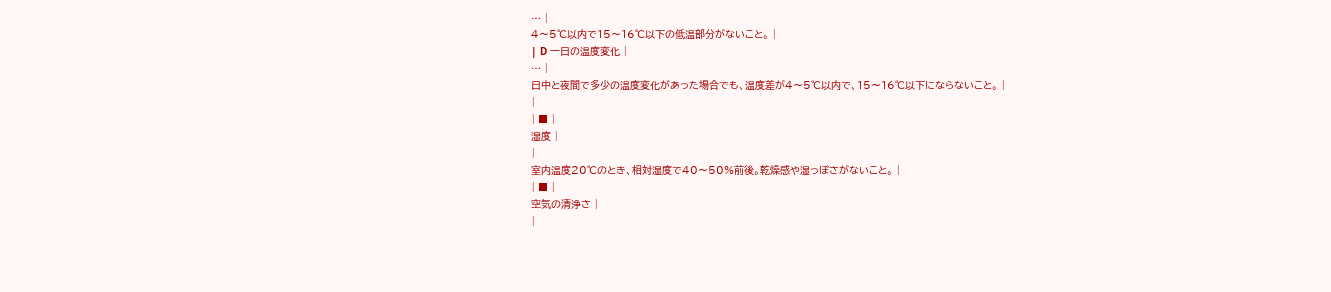… |
4〜5℃以内で15〜16℃以下の低温部分がないこと。 |
| D 一日の温度変化 |
… |
日中と夜間で多少の温度変化があった場合でも、温度差が4〜5℃以内で、15〜16℃以下にならないこと。 |
|
| ■ |
湿度 |
|
室内温度20℃のとき、相対湿度で40〜50%前後。乾燥感や湿っぽさがないこと。 |
| ■ |
空気の清浄さ |
|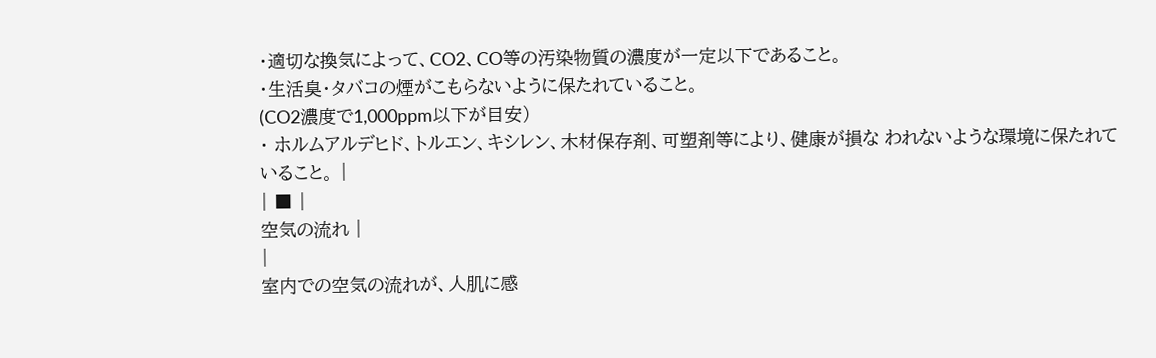・適切な換気によって、CO2、CO等の汚染物質の濃度が一定以下であること。
・生活臭・タバコの煙がこもらないように保たれていること。
(CO2濃度で1,000ppm以下が目安)
・ ホルムアルデヒド、トルエン、キシレン、木材保存剤、可塑剤等により、健康が損な われないような環境に保たれていること。 |
| ■ |
空気の流れ |
|
室内での空気の流れが、人肌に感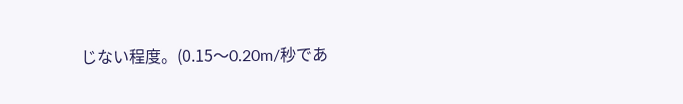じない程度。(0.15〜0.20m/秒であ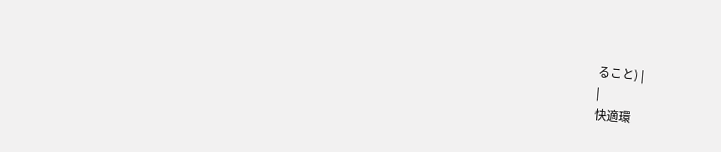ること) |
|
快適環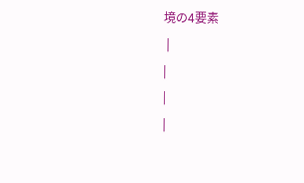境の4要素
 |
|
|
|